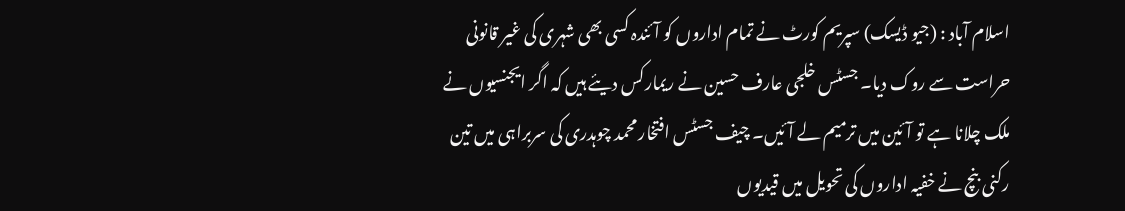اسلام آباد : (جیو ڈیسک) سپریم کورٹ نے تمام اداروں کو آئندہ کسی بھی شہری کی غیر قانونی حراست سے روک دیا۔ جسٹس خلجی عارف حسین نے ریمارکس دیئے ہیں کہ اگر ایجنسیوں نے ملک چلانا ہے تو آئین میں ترمیم لے آئیں۔ چیف جسٹس افتخار محمد چوہدری کی سربراہی میں تین رکنی بنچ نے خفیہ اداروں کی تحویل میں قیدیوں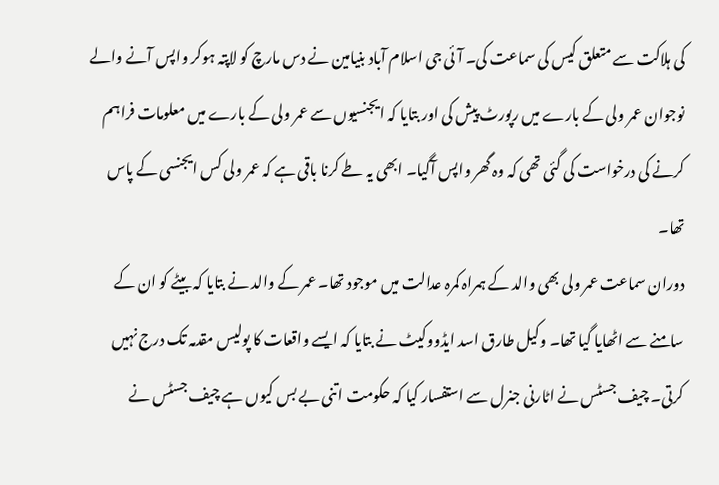کی ہلاکت سے متعلق کیس کی سماعت کی۔ آئی جی اسلام آباد بنیامین نے دس مارچ کو لاپتہ ہوکر واپس آنے والے نوجوان عمر ولی کے بارے میں رپورٹ پیش کی اور بتایا کہ ایجنسیوں سے عمر ولی کے بارے میں معلومات فراہم کرنے کی درخواست کی گئی تھی کہ وہ گھر واپس آگیا۔ ابھی یہ طے کرنا باقی ہے کہ عمر ولی کس ایجنسی کے پاس تھا۔
دوران سماعت عمر ولی بھی والد کے ہمراہ کمرہ عدالت میں موجود تھا۔ عمر کے والد نے بتایا کہ بیٹے کو ان کے سامنے سے اٹھایا گیا تھا۔ وکیل طارق اسد ایڈووکیٹ نے بتایا کہ ایسے واقعات کا پولیس مقدمہ تک درج نہیں کرتی۔ چیف جسٹس نے اٹارنی جنرل سے استفسار کیا کہ حکومت اتنی بے بس کیوں ہے چیف جسٹس نے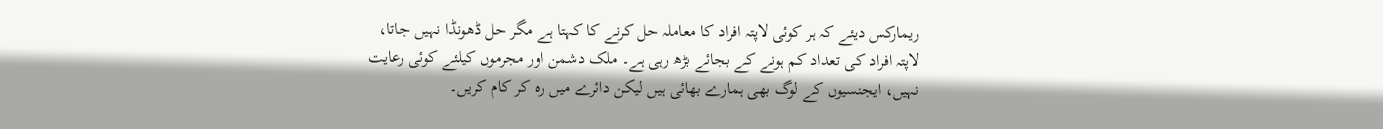ریمارکس دیئے کہ ہر کوئی لاپتہ افراد کا معاملہ حل کرنے کا کہتا ہے مگر حل ڈھونڈا نہیں جاتا، لاپتہ افراد کی تعداد کم ہونے کے بجائے بڑھ رہی ہے۔ ملک دشمن اور مجرموں کیلئے کوئی رعایت نہیں، ایجنسیوں کے لوگ بھی ہمارے بھائی ہیں لیکن دائرے میں رہ کر کام کریں۔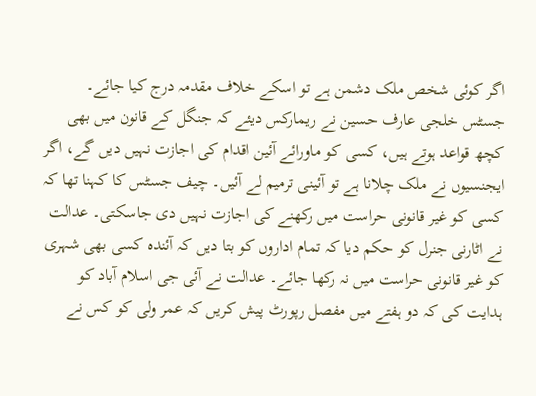اگر کوئی شخص ملک دشمن ہے تو اسکے خلاف مقدمہ درج کیا جائے۔
جسٹس خلجی عارف حسین نے ریمارکس دیئے کہ جنگل کے قانون میں بھی کچھ قواعد ہوتے ہیں، کسی کو ماورائے آئین اقدام کی اجازت نہیں دیں گے، اگر ایجنسیوں نے ملک چلانا ہے تو آئینی ترمیم لے آئیں۔ چیف جسٹس کا کہنا تھا کہ کسی کو غیر قانونی حراست میں رکھنے کی اجازت نہیں دی جاسکتی۔ عدالت نے اٹارنی جنرل کو حکم دیا کہ تمام اداروں کو بتا دیں کہ آئندہ کسی بھی شہری کو غیر قانونی حراست میں نہ رکھا جائے۔ عدالت نے آئی جی اسلام آباد کو ہدایت کی کہ دو ہفتے میں مفصل رپورٹ پیش کریں کہ عمر ولی کو کس نے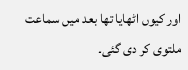اور کیوں اٹھایا تھا بعد میں سماعت ملتوی کر دی گئی۔